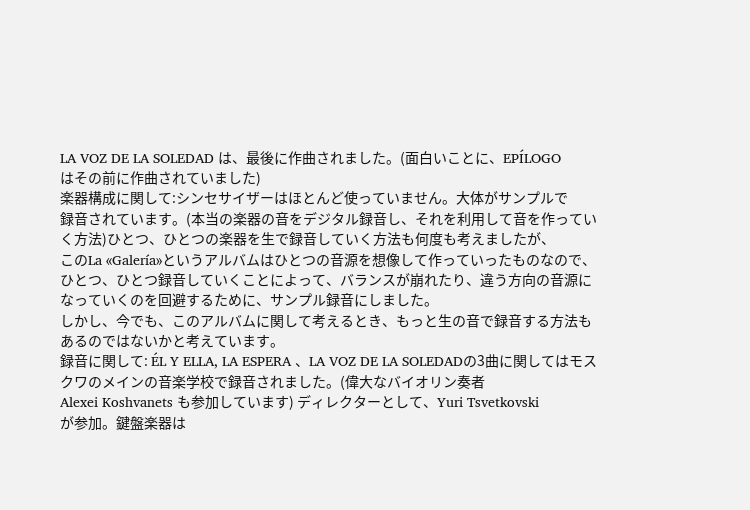LA VOZ DE LA SOLEDAD は、最後に作曲されました。(面白いことに、EPÍLOGO
はその前に作曲されていました)
楽器構成に関して:シンセサイザーはほとんど使っていません。大体がサンプルで
録音されています。(本当の楽器の音をデジタル録音し、それを利用して音を作っていく方法)ひとつ、ひとつの楽器を生で録音していく方法も何度も考えましたが、
このLa «Galería»というアルバムはひとつの音源を想像して作っていったものなので、
ひとつ、ひとつ録音していくことによって、バランスが崩れたり、違う方向の音源になっていくのを回避するために、サンプル録音にしました。
しかし、今でも、このアルバムに関して考えるとき、もっと生の音で録音する方法もあるのではないかと考えています。
録音に関して: ÉL Y ELLA, LA ESPERA 、LA VOZ DE LA SOLEDADの3曲に関してはモスクワのメインの音楽学校で録音されました。(偉大なバイオリン奏者
Alexei Koshvanets も参加しています) ディレクターとして、Yuri Tsvetkovski
が参加。鍵盤楽器は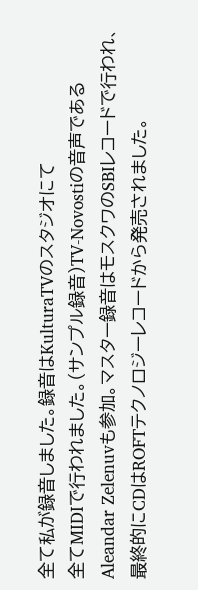全て私が録音しました。録音はKulturaTVのスタジオにて
全てMIDIで行われました。(サンプル録音)TV-Novostiの音声である
Aleandar Zelenuvも参加。マスター録音はモスクワのSBIレコードで行われ、
最終的にCDはROFTテクノロジーレコードから発売されました。